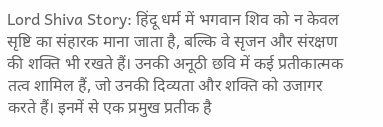Lord Shiva Story: हिंदू धर्म में भगवान शिव को न केवल सृष्टि का संहारक माना जाता है, बल्कि वे सृजन और संरक्षण की शक्ति भी रखते हैं। उनकी अनूठी छवि में कई प्रतीकात्मक तत्व शामिल हैं, जो उनकी दिव्यता और शक्ति को उजागर करते हैं। इनमें से एक प्रमुख प्रतीक है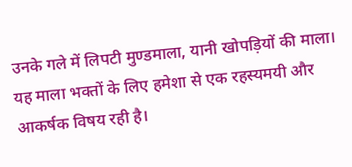उनके गले में लिपटी मुण्डमाला, यानी खोपड़ियों की माला। यह माला भक्तों के लिए हमेशा से एक रहस्यमयी और आकर्षक विषय रही है।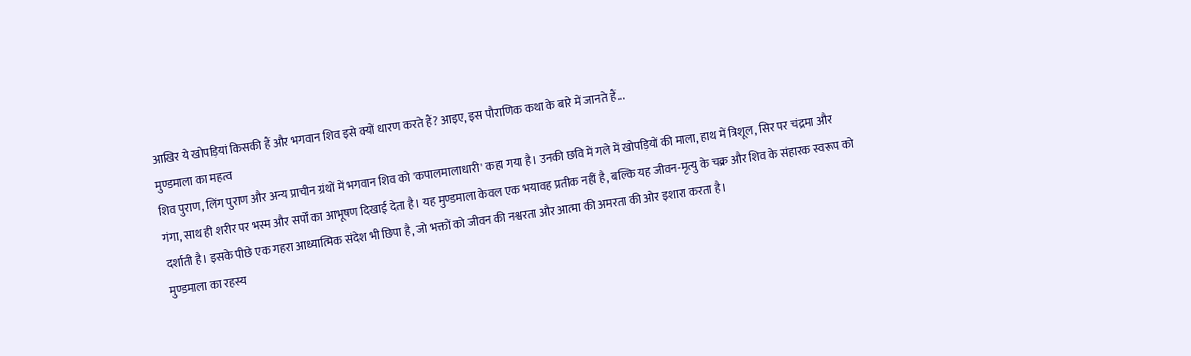आखिर ये खोपड़ियां किसकी हैं और भगवान शिव इसे क्यों धारण करते हैं? आइए, इस पौराणिक कथा के बारे में जानते हैं...
मुण्डमाला का महत्व
शिव पुराण, लिंग पुराण और अन्य प्राचीन ग्रंथों में भगवान शिव को 'कपालमालाधारी' कहा गया है। उनकी छवि में गले में खोपड़ियों की माला, हाथ में त्रिशूल, सिर पर चंद्रमा और गंगा, साथ ही शरीर पर भस्म और सर्पों का आभूषण दिखाई देता है। यह मुण्डमाला केवल एक भयावह प्रतीक नहीं है, बल्कि यह जीवन-मृत्यु के चक्र और शिव के संहारक स्वरूप को दर्शाती है। इसके पीछे एक गहरा आध्यात्मिक संदेश भी छिपा है, जो भक्तों को जीवन की नश्वरता और आत्मा की अमरता की ओर इशारा करता है।
मुण्डमाला का रहस्य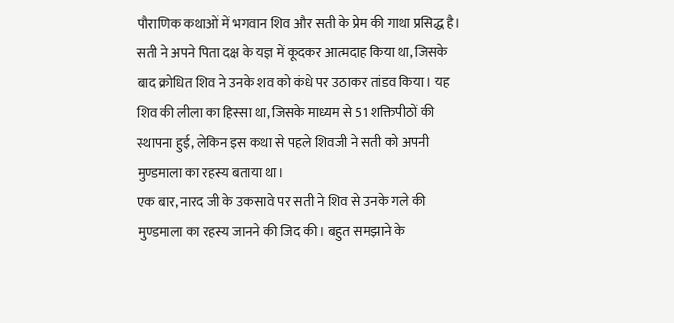पौराणिक कथाओं में भगवान शिव और सती के प्रेम की गाथा प्रसिद्ध है। सती ने अपने पिता दक्ष के यज्ञ में कूदकर आत्मदाह किया था, जिसके बाद क्रोधित शिव ने उनके शव को कंधे पर उठाकर तांडव किया। यह शिव की लीला का हिस्सा था, जिसके माध्यम से 51 शक्तिपीठों की स्थापना हुई, लेकिन इस कथा से पहले शिवजी ने सती को अपनी मुण्डमाला का रहस्य बताया था।
एक बार, नारद जी के उकसावे पर सती ने शिव से उनके गले की मुण्डमाला का रहस्य जानने की जिद की। बहुत समझाने के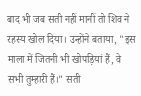बाद भी जब सती नहीं मानीं तो शिव ने रहस्य खोल दिया। उन्होंने बताया, "इस माला में जितनी भी खोपड़ियां हैं, वे सभी तुम्हारी हैं।" सती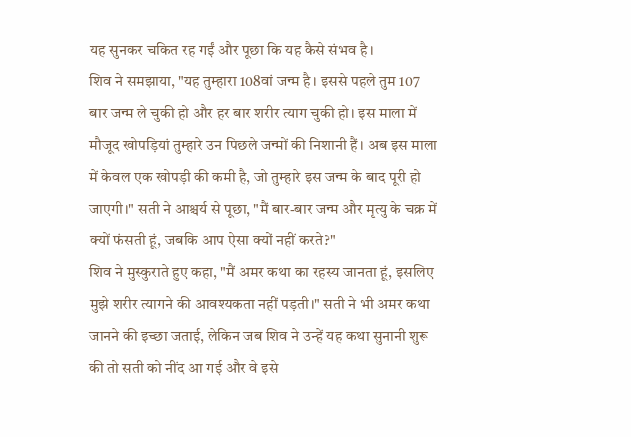यह सुनकर चकित रह गईं और पूछा कि यह कैसे संभव है।
शिव ने समझाया, "यह तुम्हारा 108वां जन्म है। इससे पहले तुम 107 बार जन्म ले चुकी हो और हर बार शरीर त्याग चुकी हो। इस माला में मौजूद खोपड़ियां तुम्हारे उन पिछले जन्मों की निशानी हैं। अब इस माला में केवल एक खोपड़ी की कमी है, जो तुम्हारे इस जन्म के बाद पूरी हो जाएगी।" सती ने आश्चर्य से पूछा, "मैं बार-बार जन्म और मृत्यु के चक्र में क्यों फंसती हूं, जबकि आप ऐसा क्यों नहीं करते?"
शिव ने मुस्कुराते हुए कहा, "मैं अमर कथा का रहस्य जानता हूं, इसलिए मुझे शरीर त्यागने की आवश्यकता नहीं पड़ती।" सती ने भी अमर कथा जानने की इच्छा जताई, लेकिन जब शिव ने उन्हें यह कथा सुनानी शुरू की तो सती को नींद आ गई और वे इसे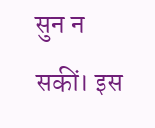सुन न सकीं। इस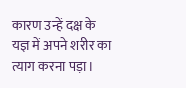कारण उन्हें दक्ष के यज्ञ में अपने शरीर का त्याग करना पड़ा।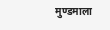मुण्डमाला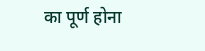का पूर्ण होना